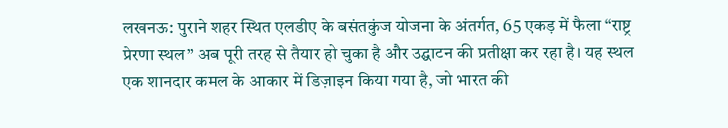लखनऊ: पुराने शहर स्थित एलडीए के बसंतकुंज योजना के अंतर्गत, 65 एकड़ में फैला “राष्ट्र प्रेरणा स्थल” अब पूरी तरह से तैयार हो चुका है और उद्घाटन की प्रतीक्षा कर रहा है। यह स्थल एक शानदार कमल के आकार में डिज़ाइन किया गया है, जो भारत की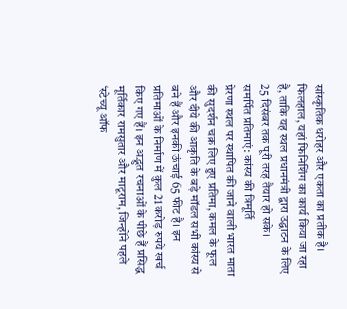सांस्कृतिक धरोहर और एकता का प्रतीक है। फिलहाल, यहां फिनिशिंग का कार्य किया जा रहा है, ताकि यह स्थल प्रधानमंत्री द्वारा उद्घाटन के लिए 25 दिसंबर तक पूरी तरह तैयार हो सके।
समर्पित प्रतिमाएं: कांस्य की त्रिमूर्ति
प्रेरणा स्थल पर स्थापित की जाने वाली भारत माता की सुदर्शन चक्र लिए हुए प्रतिमा, कमल के फूल और दीये की आकृति के बड़े मॉडल सभी कांस्य से बने हैं और इनकी ऊंचाई 65 फीट है। इन प्रतिमाओं के निर्माण में कुल 21 करोड़ रुपये खर्च किए गए हैं। इन अद्भुत रचनाओं के पीछे हैं प्रसिद्ध मूर्तिकार रामसुतार और माटूराम, जिन्होंने पहले ‘स्टेच्यू ऑफ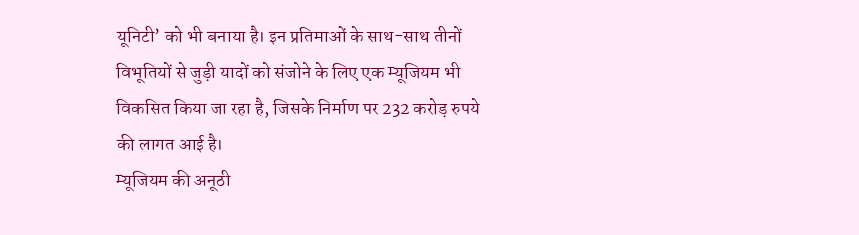यूनिटी’ को भी बनाया है। इन प्रतिमाओं के साथ-साथ तीनों विभूतियों से जुड़ी यादों को संजोने के लिए एक म्यूजियम भी विकसित किया जा रहा है, जिसके निर्माण पर 232 करोड़ रुपये की लागत आई है।
म्यूजियम की अनूठी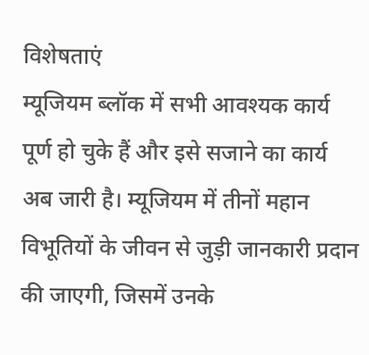विशेषताएं
म्यूजियम ब्लॉक में सभी आवश्यक कार्य पूर्ण हो चुके हैं और इसे सजाने का कार्य अब जारी है। म्यूजियम में तीनों महान विभूतियों के जीवन से जुड़ी जानकारी प्रदान की जाएगी, जिसमें उनके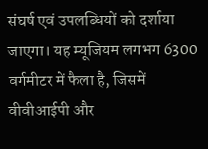संघर्ष एवं उपलब्धियों को दर्शाया जाएगा। यह म्यूजियम लगभग 6300 वर्गमीटर में फैला है, जिसमें वीवीआईपी और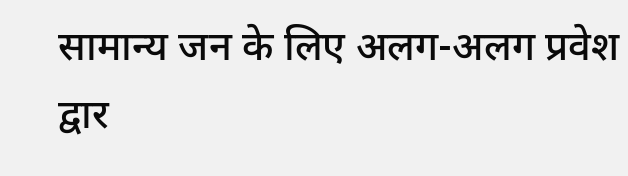सामान्य जन के लिए अलग-अलग प्रवेश द्वार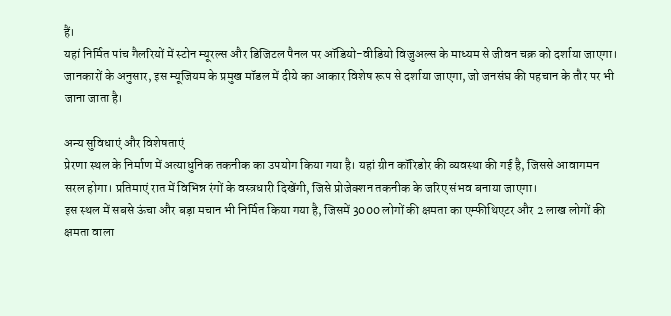हैं।
यहां निर्मित पांच गैलरियों में स्टोन म्यूरल्स और डिजिटल पैनल पर ऑडियो-वीडियो विजुअल्स के माध्यम से जीवन चक्र को दर्शाया जाएगा। जानकारों के अनुसार, इस म्यूजियम के प्रमुख मॉडल में दीये का आकार विशेष रूप से दर्शाया जाएगा, जो जनसंघ की पहचान के तौर पर भी जाना जाता है।

अन्य सुविधाएं और विशेषताएं
प्रेरणा स्थल के निर्माण में अत्याधुनिक तकनीक का उपयोग किया गया है। यहां ग्रीन कॉरिडोर की व्यवस्था की गई है, जिससे आवागमन सरल होगा। प्रतिमाएं रात में विभिन्न रंगों के वस्त्रधारी दिखेंगी, जिसे प्रोजेक्शन तकनीक के जरिए संभव बनाया जाएगा।
इस स्थल में सबसे ऊंचा और बड़ा मचान भी निर्मित किया गया है, जिसमें 3000 लोगों की क्षमता का एम्फीथिएटर और 2 लाख लोगों की क्षमता वाला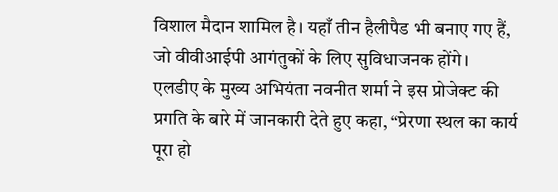विशाल मैदान शामिल है। यहाँ तीन हैलीपैड भी बनाए गए हैं, जो वीवीआईपी आगंतुकों के लिए सुविधाजनक होंगे।
एलडीए के मुख्य अभियंता नवनीत शर्मा ने इस प्रोजेक्ट की प्रगति के बारे में जानकारी देते हुए कहा, “प्रेरणा स्थल का कार्य पूरा हो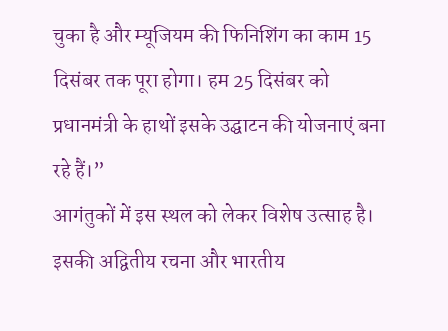चुका है और म्यूजियम की फिनिशिंग का काम 15 दिसंबर तक पूरा होगा। हम 25 दिसंबर को प्रधानमंत्री के हाथों इसके उद्घाटन की योजनाएं बना रहे हैं।”
आगंतुकों में इस स्थल को लेकर विशेष उत्साह है। इसकी अद्वितीय रचना और भारतीय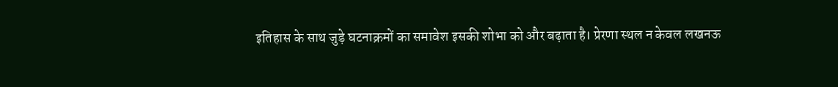इतिहास के साथ जुड़े घटनाक्रमों का समावेश इसकी शोभा को और बढ़ाता है। प्रेरणा स्थल न केवल लखनऊ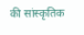की सांस्कृतिक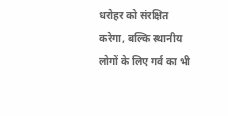धरोहर को संरक्षित करेगा, बल्कि स्थानीय लोगों के लिए गर्व का भी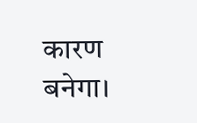कारण बनेगा।